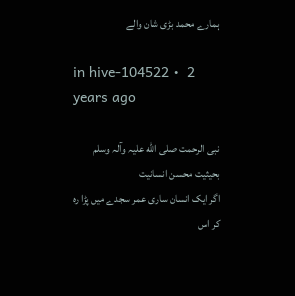ہمارے محمد بڑی شان والے

in hive-104522 •  2 years ago

نبی الرحمت صلی الله علیہ وآلہ وسلم بحیثیت محسن انسانیت
اگر ایک انسان ساری عمر سجدے میں پڑا رہ کر اس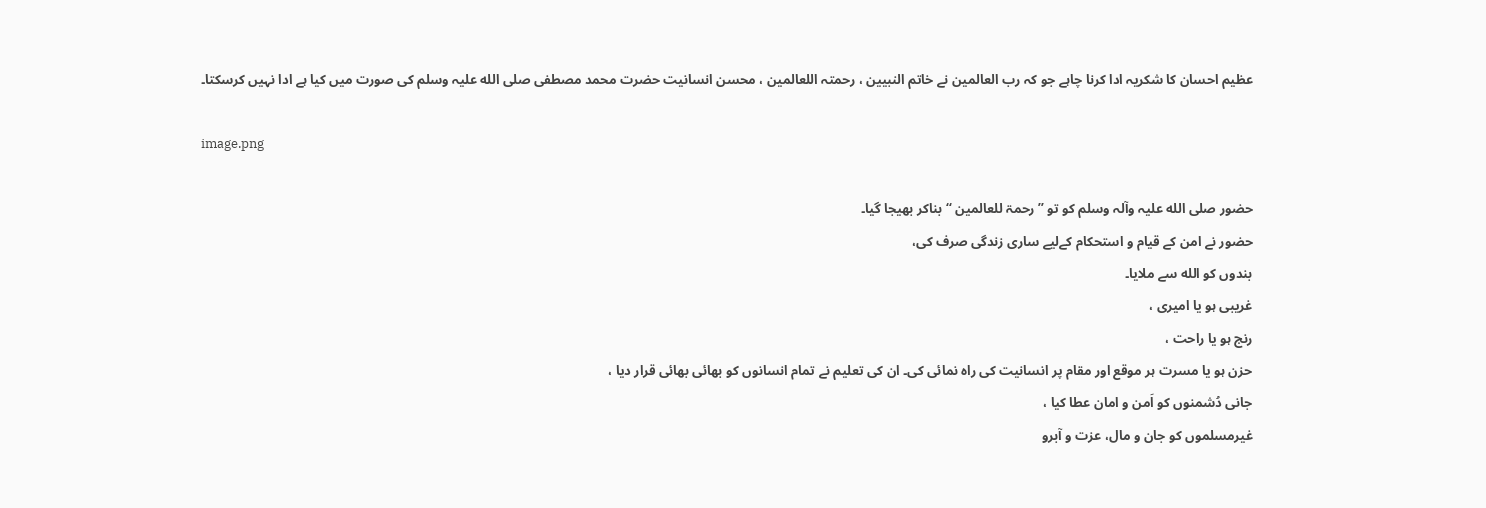عظیم احسان کا شکریہ ادا کرنا چاہے جو کہ رب العالمین نے خاتم النبیین ، رحمتہ اللعالمین ، محسن انسانیت حضرت محمد مصطفی صلی الله علیہ وسلم کی صورت میں کیا ہے ادا نہیں کرسکتا۔

image.png

حضور صلی الله علیہ وآلہ وسلم کو تو ’’رحمۃ للعالمین ‘‘بناکر بھیجا گیا۔
حضور نے امن کے قیام و استحکام کےلیے ساری زندگی صرف کی،
بندوں کو الله سے ملایا۔
غریبی ہو یا امیری ،
رنج ہو یا راحت ،
حزن ہو یا مسرت ہر موقع اور مقام پر انسانیت کی راہ نمائی کی۔ ان کی تعلیم نے تمام انسانوں کو بھائی بھائی قرار دیا ،
جانی دُشمنوں کو اَمن و امان عطا کیا ،
غیرمسلموں کو جان و مال، عزت و آبرو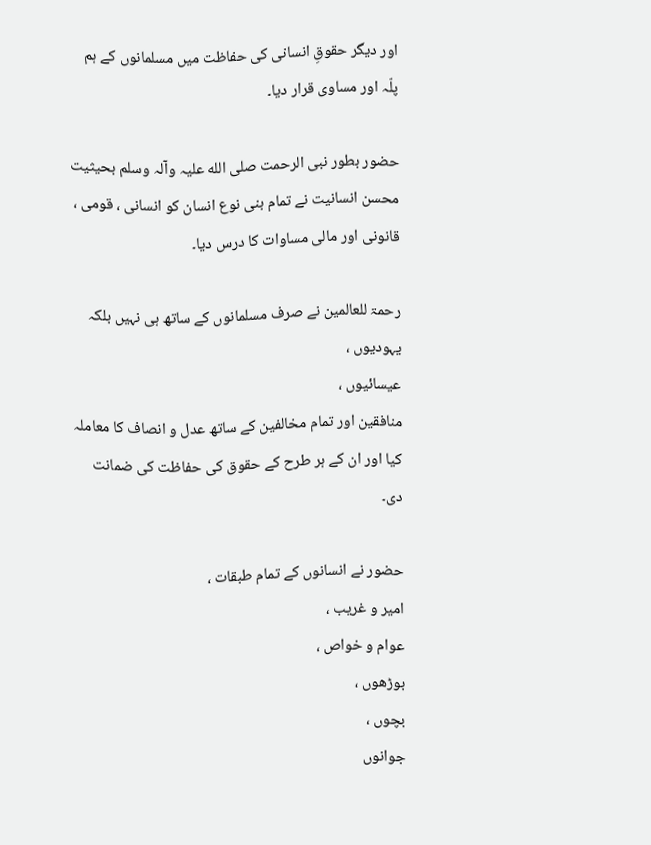اور دیگر حقوقِ انسانی کی حفاظت میں مسلمانوں کے ہم پلّہ اور مساوی قرار دیا۔

حضور بطور نبی الرحمت صلی الله علیہ وآلہ وسلم بحیثیت محسن انسانیت نے تمام بنی نوع انسان کو انسانی ، قومی ، قانونی اور مالی مساوات کا درس دیا۔

رحمۃ للعالمین نے صرف مسلمانوں کے ساتھ ہی نہیں بلکہ یہودیوں ،
عیسائیوں ،
منافقین اور تمام مخالفین کے ساتھ عدل و انصاف کا معاملہ کیا اور ان کے ہر طرح کے حقوق کی حفاظت کی ضمانت دی۔

حضور نے انسانوں کے تمام طبقات ،
امیر و غریب ،
عوام و خواص ،
بوڑھوں ،
بچوں ،
جوانوں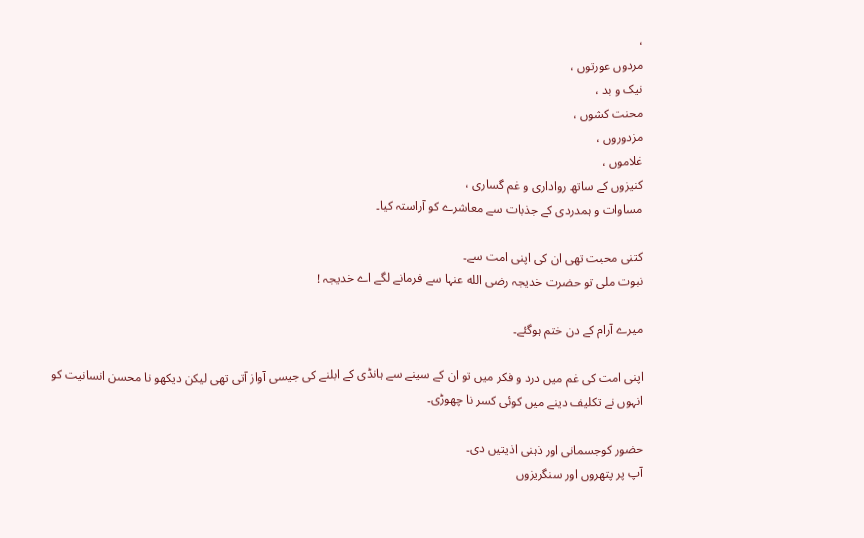،
مردوں عورتوں ،
نیک و بد ،
محنت کشوں ،
مزدوروں ،
غلاموں ،
کنیزوں کے ساتھ رواداری و غم گساری ،
مساوات و ہمدردی کے جذبات سے معاشرے کو آراستہ کیا۔

کتنی محبت تھی ان کی اپنی امت سے۔
نبوت ملی تو حضرت خدیجہ رضی الله عنہا سے فرمانے لگے اے خدیجہ !

میرے آرام کے دن ختم ہوگئے۔

اپنی امت کی غم میں درد و فکر میں تو ان کے سینے سے ہانڈی کے ابلنے کی جیسی آواز آتی تھی لیکن دیکھو نا محسن انسانیت کو انہوں نے تکلیف دینے میں کوئی کسر نا چھوڑی۔

حضور کوجسمانی اور ذہنی اذیتیں دی۔
آپ پر پتھروں اور سنگریزوں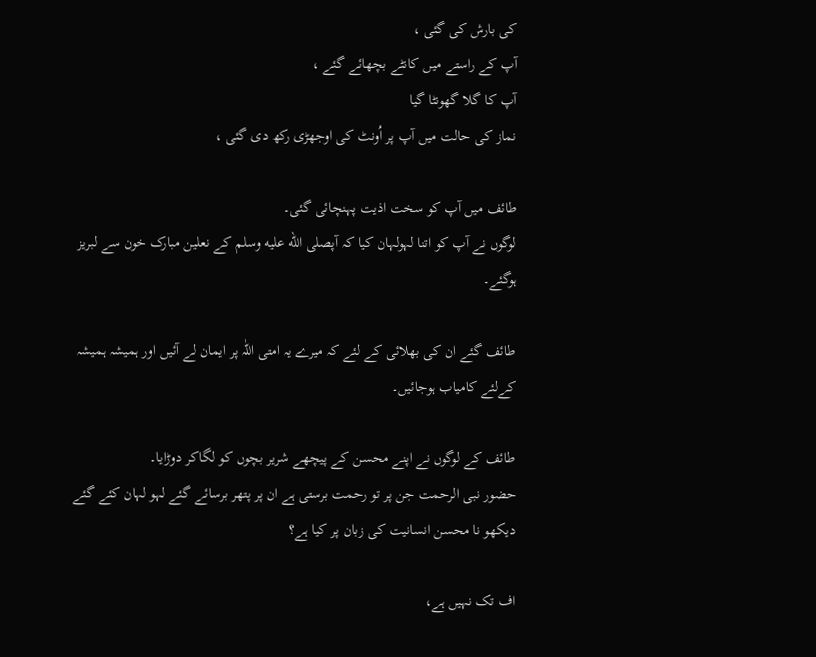کی بارش کی گئی ،
آپ کے راستے میں کانٹے بچھائے گئے ،
آپ کا گلا گھونٹا گیا
نماز کی حالت میں آپ پر اُونٹ کی اوجھڑی رکھ دی گئی ،

طائف میں آپ کو سخت اذیت پہنچائی گئی۔
لوگوں نے آپ کو اتنا لہولہان کیا کہ آپصلى الله عليه وسلم کے نعلین مبارک خون سے لبریز ہوگئے۔

طائف گئے ان کی بھلائی کے لئے کہ میرے یہ امتی اللّٰہ پر ایمان لے آئیں اور ہمیشہ ہمیشہ کےلئے کامیاب ہوجائیں۔

طائف کے لوگوں نے اپنے محسن کے پیچھے شریر بچوں کو لگاکر دوڑایا۔
حضور نبی الرحمت جن پر تو رحمت برستی ہے ان پر پتھر برسائے گئے لہو لہان کئے گئے دیکھو نا محسن انسانیت کی زبان پر کیا ہے؟

اف تک نہیں ہے،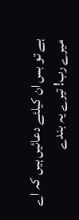ہے تو بس ان کیلئے دعائیں ہیں کہ اے میرے رب! تیرے یہ بندے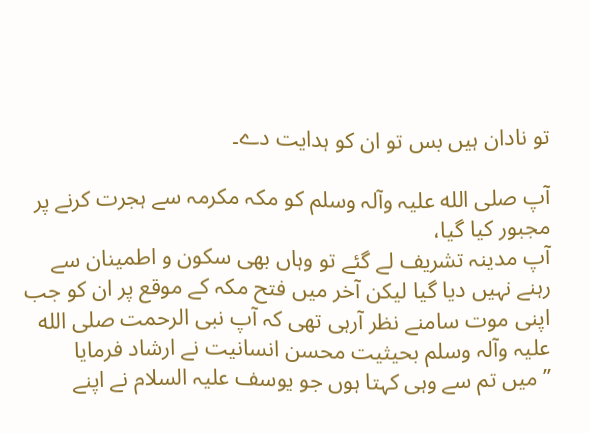تو نادان ہیں بس تو ان کو ہدایت دے۔

آپ صلی الله علیہ وآلہ وسلم کو مکہ مکرمہ سے ہجرت کرنے پر مجبور کیا گیا،
آپ مدینہ تشریف لے گئے تو وہاں بھی سکون و اطمینان سے رہنے نہیں دیا گیا لیکن آخر میں فتح مکہ کے موقع پر ان کو جب اپنی موت سامنے نظر آرہی تھی کہ آپ نبی الرحمت صلی الله علیہ وآلہ وسلم بحیثیت محسن انسانیت نے ارشاد فرمایا
’’میں تم سے وہی کہتا ہوں جو یوسف علیہ السلام نے اپنے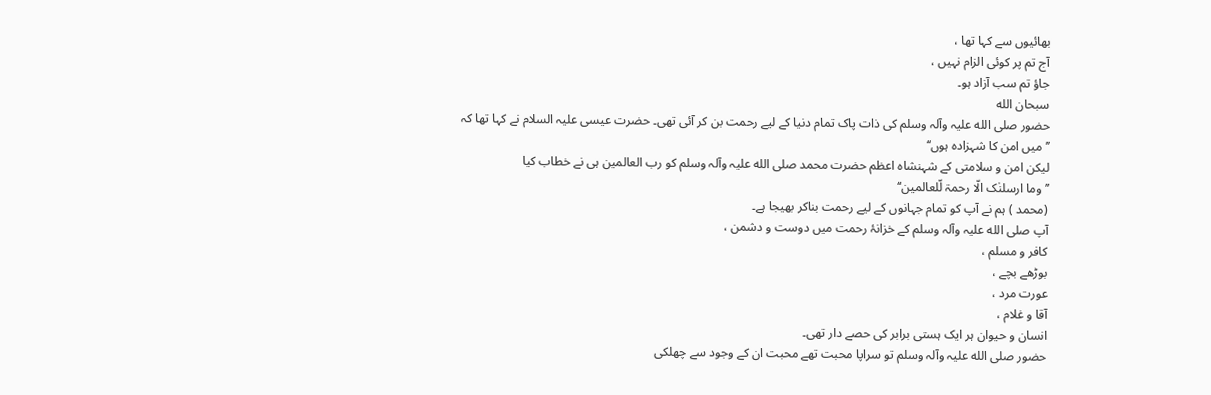بھائیوں سے کہا تھا ،
آج تم پر کوئی الزام نہیں ،
جاؤ تم سب آزاد ہو۔
سبحان الله
حضور صلی الله علیہ وآلہ وسلم کی ذات پاک تمام دنیا کے لیے رحمت بن کر آئی تھی۔ حضرت عیسی علیہ السلام نے کہا تھا کہ
’’میں امن کا شہزادہ ہوں‘‘
لیکن امن و سلامتی کے شہنشاہ اعظم حضرت محمد صلی الله علیہ وآلہ وسلم کو رب العالمین ہی نے خطاب کیا
’’وما ارسلنٰک الّا رحمۃ لّلعالمین‘‘
(محمد ) ہم نے آپ کو تمام جہانوں کے لیے رحمت بناکر بھیجا ہے۔
آپ صلی الله علیہ وآلہ وسلم کے خزانۂ رحمت میں دوست و دشمن ،
کافر و مسلم ،
بوڑھے بچے ،
عورت مرد ،
آقا و غلام ،
انسان و حیوان ہر ایک ہستی برابر کی حصے دار تھی۔
حضور صلی الله علیہ وآلہ وسلم تو سراپا محبت تھے محبت ان کے وجود سے چھلکی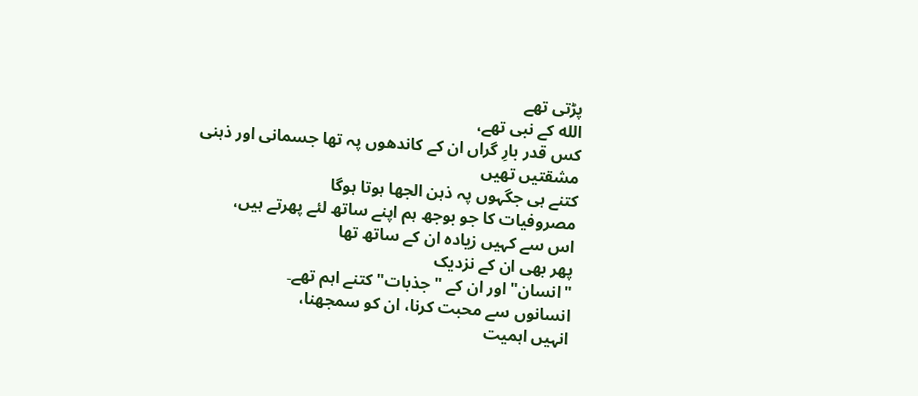پڑتی تھے
الله کے نبی تھے،
کس قدر بارِ گراں ان کے کاندھوں پہ تھا جسمانی اور ذہنی مشقتیں تھیں
کتنے ہی جگہوں پہ ذہن الجھا ہوتا ہوگا
مصروفیات کا جو بوجھ ہم اپنے ساتھ لئے پھرتے ہیں،
اس سے کہیں زیادہ ان کے ساتھ تھا
پھر بھی ان کے نزدیک
"انسان" اور ان کے "جذبات" کتنے اہم تھے۔
انسانوں سے محبت کرنا، ان کو سمجھنا،
انہیں اہمیت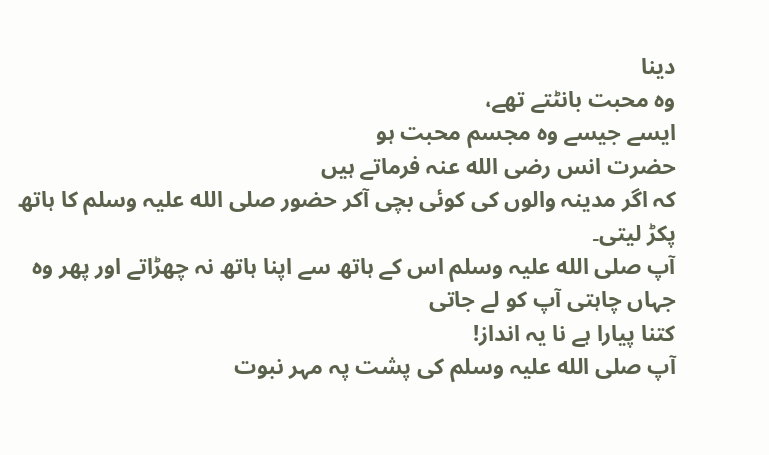دینا
وہ محبت بانٹتے تھے،
ایسے جیسے وہ مجسم محبت ہو
حضرت انس رضی الله عنہ فرماتے ہیں
کہ اگر مدینہ والوں کی کوئی بچی آکر حضور صلی الله علیہ وسلم کا ہاتھ پکڑ لیتی۔
آپ صلی الله علیہ وسلم اس کے ہاتھ سے اپنا ہاتھ نہ چھڑاتے اور پھر وہ جہاں چاہتی آپ کو لے جاتی
کتنا پیارا ہے نا یہ انداز!
آپ صلی الله علیہ وسلم کی پشت پہ مہر نبوت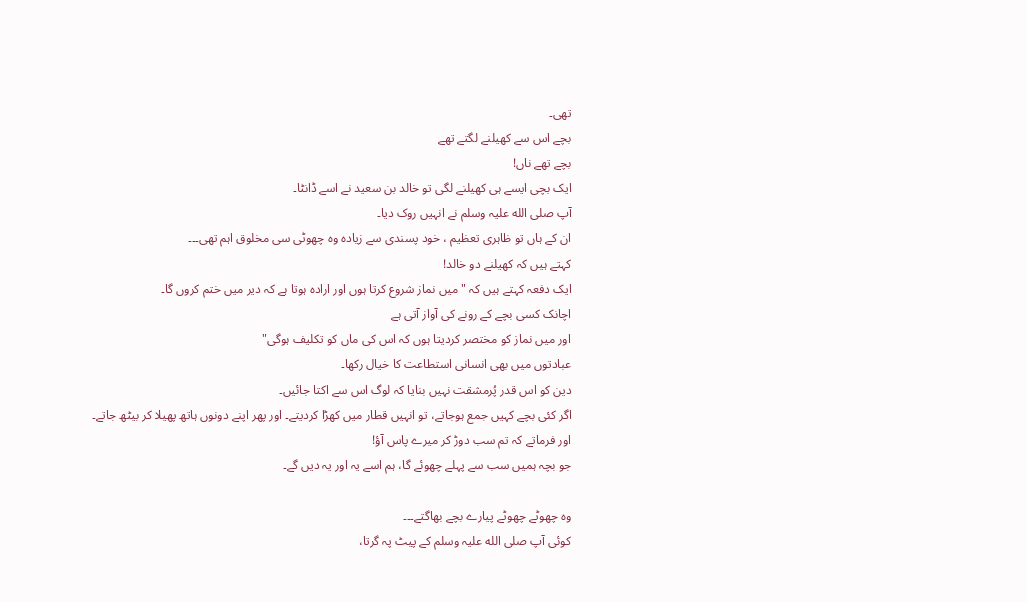تھی۔
بچے اس سے کھیلنے لگتے تھے
بچے تھے ناں!
ایک بچی ایسے ہی کھیلنے لگی تو خالد بن سعید نے اسے ڈانٹا۔
آپ صلی الله علیہ وسلم نے انہیں روک دیا۔
ان کے ہاں تو ظاہری تعظیم ، خود پسندی سے زیادہ وہ چھوٹی سی مخلوق اہم تھی۔۔۔
کہتے ہیں کہ کھیلنے دو خالد!
ایک دفعہ کہتے ہیں کہ "میں نماز شروع کرتا ہوں اور ارادہ ہوتا ہے کہ دیر میں ختم کروں گا۔
اچانک کسی بچے کے رونے کی آواز آتی ہے
اور میں نماز کو مختصر کردیتا ہوں کہ اس کی ماں کو تکلیف ہوگی"
عبادتوں میں بھی انسانی استطاعت کا خیال رکھا۔
دین کو اس قدر پُرمشقت نہیں بنایا کہ لوگ اس سے اکتا جائیں۔
اگر کئی بچے کہیں جمع ہوجاتے، تو انہیں قطار میں کھڑا کردیتے۔ اور پھر اپنے دونوں ہاتھ پھیلا کر بیٹھ جاتے۔
اور فرماتے کہ تم سب دوڑ کر میرے پاس آؤ!
جو بچہ ہمیں سب سے پہلے چھوئے گا، ہم اسے یہ اور یہ دیں گے۔

وہ چھوٹے چھوٹے پیارے بچے بھاگتے۔۔۔
کوئی آپ صلی الله علیہ وسلم کے پیٹ پہ گرتا،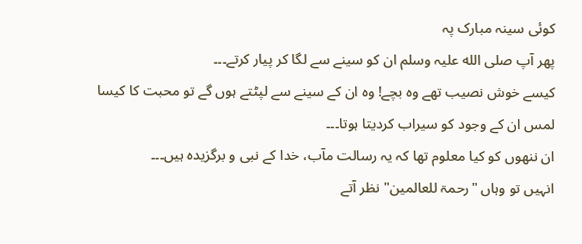کوئی سینہ مبارک پہ
پھر آپ صلی الله علیہ وسلم ان کو سینے سے لگا کر پیار کرتے۔۔۔
کیسے خوش نصیب تھے وہ بچے! وہ ان کے سینے سے لپٹتے ہوں گے تو محبت کا کیسا لمس ان کے وجود کو سیراب کردیتا ہوتا۔۔۔
ان ننھوں کو کیا معلوم تھا کہ یہ رسالت مآب، خدا کے نبی و برگزیدہ ہیں۔۔۔
انہیں تو وہاں "رحمۃ للعالمین" نظر آتے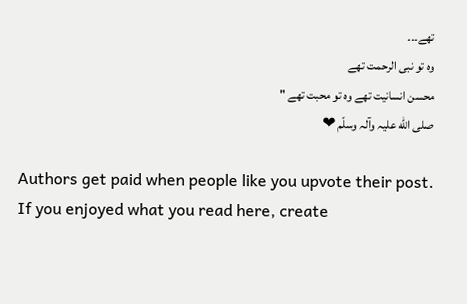تھے۔۔۔
وہ تو نبی الرحمت تھے
محسن انسانیت تھے وہ تو محبت تھے "
صلی الله علیہ وآلہ وسلّم ❤

Authors get paid when people like you upvote their post.
If you enjoyed what you read here, create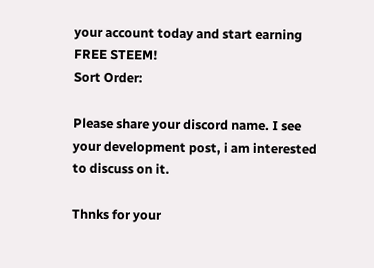your account today and start earning FREE STEEM!
Sort Order:

Please share your discord name. I see your development post, i am interested to discuss on it.

Thnks for your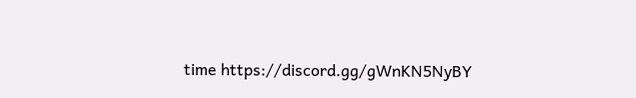time https://discord.gg/gWnKN5NyBY